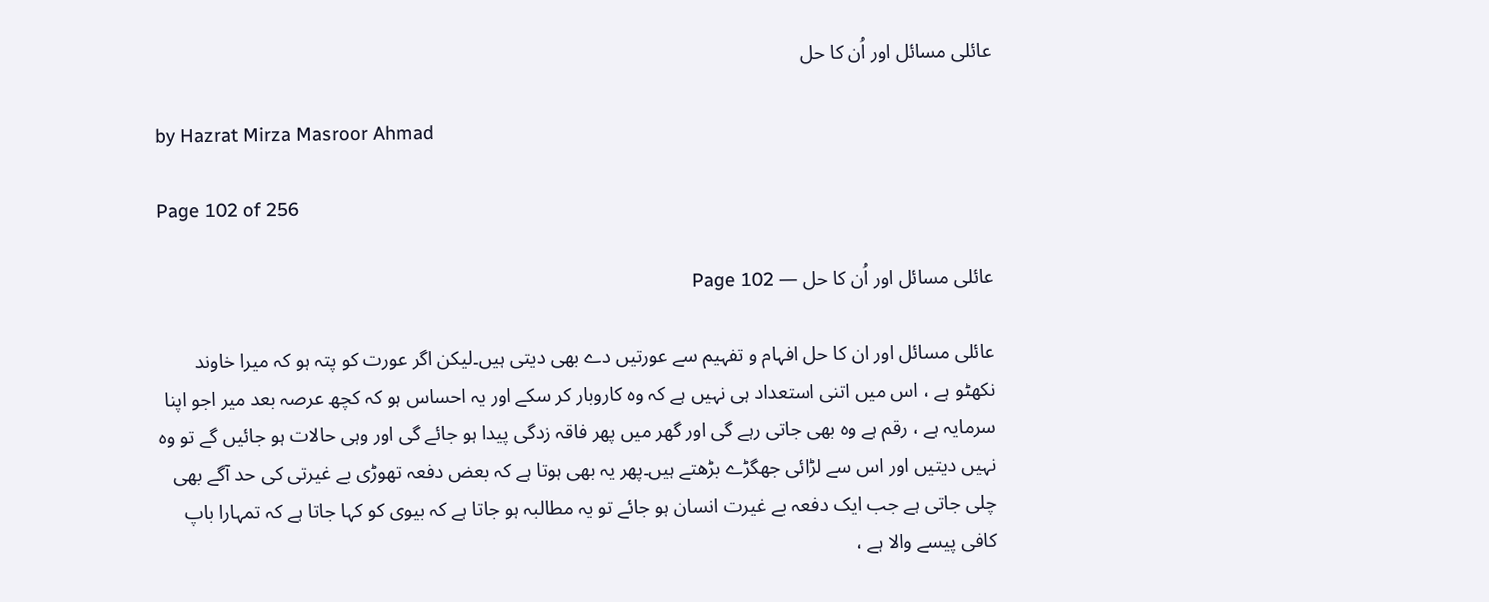عائلی مسائل اور اُن کا حل

by Hazrat Mirza Masroor Ahmad

Page 102 of 256

عائلی مسائل اور اُن کا حل — Page 102

عائلی مسائل اور ان کا حل افہام و تفہیم سے عورتیں دے بھی دیتی ہیں۔لیکن اگر عورت کو پتہ ہو کہ میرا خاوند نکھٹو ہے ، اس میں اتنی استعداد ہی نہیں ہے کہ وہ کاروبار کر سکے اور یہ احساس ہو کہ کچھ عرصہ بعد میر اجو اپنا سرمایہ ہے ، رقم ہے وہ بھی جاتی رہے گی اور گھر میں پھر فاقہ زدگی پیدا ہو جائے گی اور وہی حالات ہو جائیں گے تو وہ نہیں دیتیں اور اس سے لڑائی جھگڑے بڑھتے ہیں۔پھر یہ بھی ہوتا ہے کہ بعض دفعہ تھوڑی بے غیرتی کی حد آگے بھی چلی جاتی ہے جب ایک دفعہ بے غیرت انسان ہو جائے تو یہ مطالبہ ہو جاتا ہے کہ بیوی کو کہا جاتا ہے کہ تمہارا باپ کافی پیسے والا ہے ،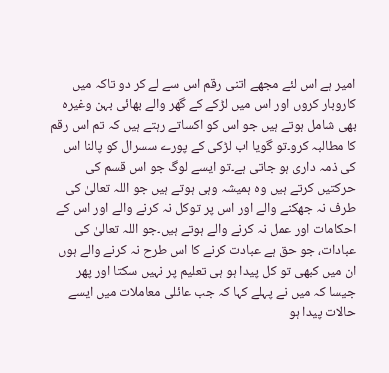امیر ہے اس لئے مجھے اتنی رقم اس سے لے کر دو تاکہ میں کاروبار کروں اور اس میں لڑکے کے گھر والے بھائی بہن وغیرہ بھی شامل ہوتے ہیں جو اس کو اکساتے رہتے ہیں کہ تم اس رقم کا مطالبہ کرو۔تو گویا اب لڑکی کے پورے سسرال کو پالنا اس کی ذمہ داری ہو جاتی ہے۔تو ایسے لوگ جو اس قسم کی حرکتیں کرتے ہیں وہ ہمیشہ وہی ہوتے ہیں جو اللہ تعالیٰ کی طرف نہ جھکنے والے اور اس پر توکل نہ کرنے والے اور اس کے احکامات اور عمل نہ کرنے والے ہوتے ہیں۔جو اللہ تعالیٰ کی عبادات، جو حق ہے عبادت کرنے کا اس طرح نہ کرنے والے ہوں ان میں کبھی تو کل پیدا ہو ہی تعلیم پر نہیں سکتا اور پھر جیسا کہ میں نے پہلے کہا کہ جب عائلی معاملات میں ایسے حالات پیدا ہو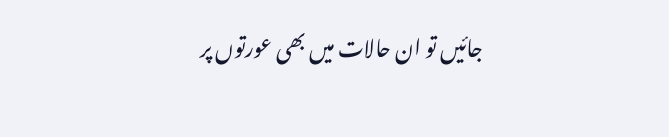جائیں تو ان حالات میں بھی عورتوں پر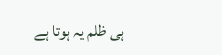ہی ظلم یہ ہوتا ہے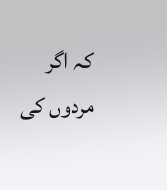کہ اگر مردوں کی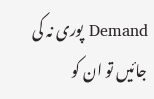Demand پوری نہ کی جائیں تو ان کو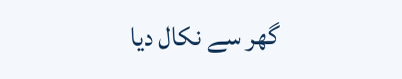گھر سے نکال دیا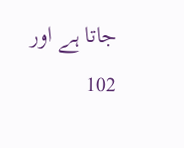جاتا ہے اور 102